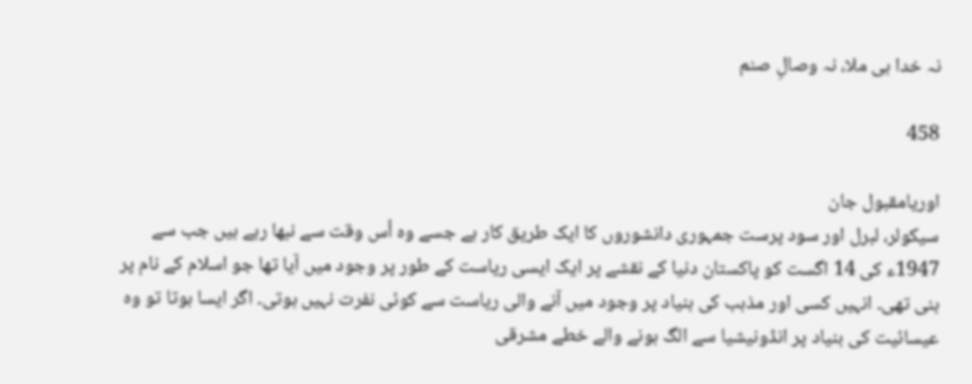نہ خدا ہی ملا، نہ وصالِ صنم

458

اوریامقبول جان
سیکولر، لبرل اور سود پرست جمہوری دانشوروں کا ایک طریق کار ہے جسے وہ اُس وقت سے نبھا رہے ہیں جب سے 1947ء کی 14 اگست کو پاکستان دنیا کے نقشے پر ایک ایسی ریاست کے طور پر وجود میں آیا تھا جو اسلام کے نام پر بنی تھی۔ انہیں کسی اور مذہب کی بنیاد پر وجود میں آنے والی ریاست سے کوئی نفرت نہیں ہوتی۔ اگر ایسا ہوتا تو وہ عیسائیت کی بنیاد پر انڈونیشیا سے الگ ہونے والے خطے مشرقی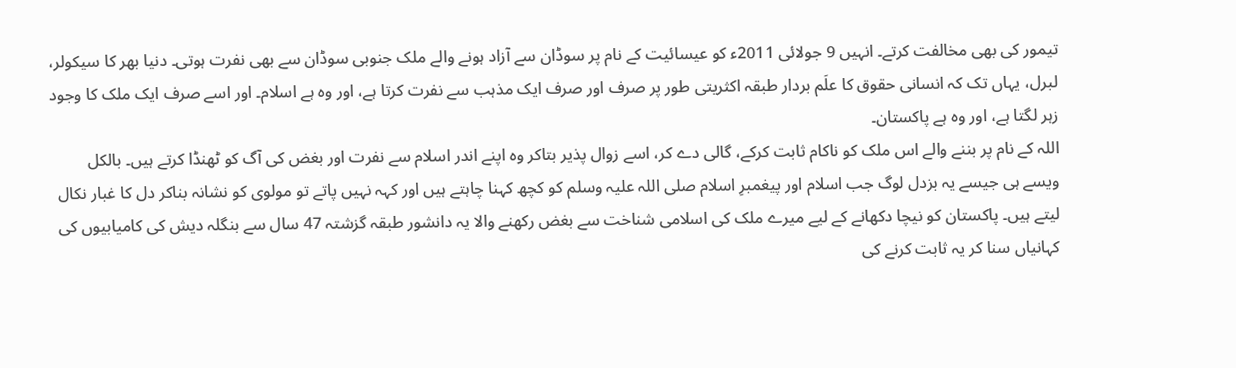تیمور کی بھی مخالفت کرتے۔ انہیں 9 جولائی 2011ء کو عیسائیت کے نام پر سوڈان سے آزاد ہونے والے ملک جنوبی سوڈان سے بھی نفرت ہوتی۔ دنیا بھر کا سیکولر، لبرل، یہاں تک کہ انسانی حقوق کا علَم بردار طبقہ اکثریتی طور پر صرف اور صرف ایک مذہب سے نفرت کرتا ہے، اور وہ ہے اسلام۔ اور اسے صرف ایک ملک کا وجود زہر لگتا ہے، اور وہ ہے پاکستان۔
اللہ کے نام پر بننے والے اس ملک کو ناکام ثابت کرکے، گالی دے کر، اسے زوال پذیر بتاکر وہ اپنے اندر اسلام سے نفرت اور بغض کی آگ کو ٹھنڈا کرتے ہیں۔ بالکل ویسے ہی جیسے یہ بزدل لوگ جب اسلام اور پیغمبرِ اسلام صلی اللہ علیہ وسلم کو کچھ کہنا چاہتے ہیں اور کہہ نہیں پاتے تو مولوی کو نشانہ بناکر دل کا غبار نکال لیتے ہیں۔ پاکستان کو نیچا دکھانے کے لیے میرے ملک کی اسلامی شناخت سے بغض رکھنے والا یہ دانشور طبقہ گزشتہ 47 سال سے بنگلہ دیش کی کامیابیوں کی کہانیاں سنا کر یہ ثابت کرنے کی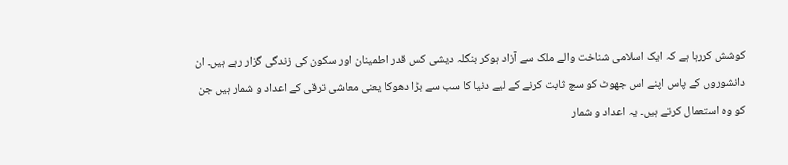کوشش کررہا ہے کہ ایک اسلامی شناخت والے ملک سے آزاد ہوکر بنگلہ دیشی کس قدر اطمینان اور سکون کی زندگی گزار رہے ہیں۔ ان دانشوروں کے پاس اپنے اس جھوٹ کو سچ ثابت کرنے کے لیے دنیا کا سب سے بڑا دھوکا یعنی معاشی ترقی کے اعداد و شمار ہیں جن کو وہ استعمال کرتے ہیں۔ یہ اعداد و شمار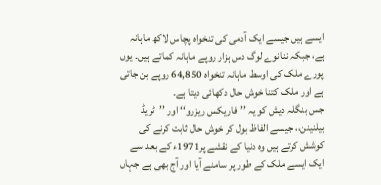ایسے ہیں جیسے ایک آدمی کی تنخواہ پچاس لاکھ ماہانہ ہے، جبکہ ننانوے لوگ دس ہزار روپے ماہانہ کماتے ہیں۔ یوں پورے ملک کی اوسط ماہانہ تنخواہ 64,850 روپے بن جاتی ہے اور ملک کتنا خوش حال دکھائی دیتا ہے۔
جس بنگلہ دیش کو یہ ’’فاریکس ریزرو‘‘ اور ’’ٹریڈ بیلنینن،، جیسے الفاظ بول کر خوش حال ثابت کرنے کی کوشش کرتے ہیں وہ دنیا کے نقشے پر1971ء کے بعد سے ایک ایسے ملک کے طور پر سامنے آیا اور آج بھی ہے جہاں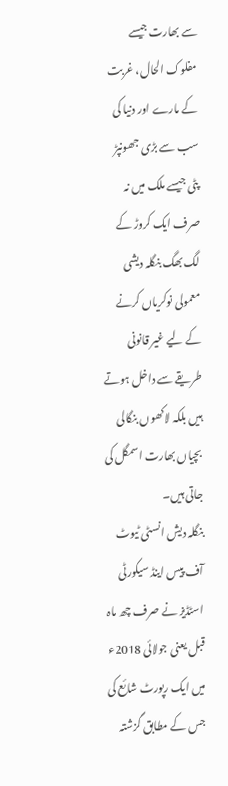سے بھارت جیسے مفلوک الحال، غربت کے مارے اور دنیا کی سب سے بڑی جھونپڑ پٹی جیسے ملک میں نہ صرف ایک کروڑ کے لگ بھگ بنگلہ دیشی معمولی نوکریاں کرنے کے لیے غیر قانونی طریقے سے داخل ہوتے ہیں بلکہ لاکھوں بنگالی بچیاں بھارت اسمگل کی جاتی ہیں۔
بنگلہ دیش انسٹی ٹیوٹ آف پیس اینڈ سیکورٹی اسٹڈیز نے صرف چھ ماہ قبل یعنی جولائی 2018ء میں ایک رپورٹ شائع کی جس کے مطابق گزشتہ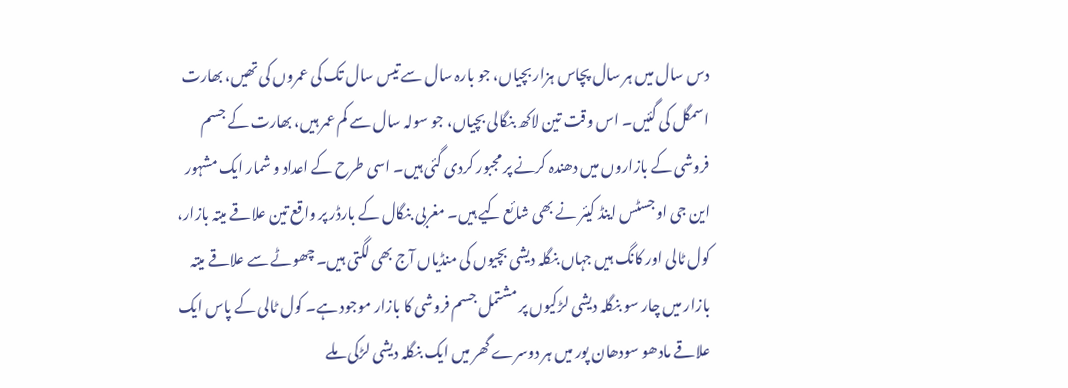دس سال میں ہر سال پچاس ہزار بچیاں، جو بارہ سال سے تیس سال تک کی عمروں کی تھیں، بھارت اسمگل کی گئیں۔ اس وقت تین لاکھ بنگالی بچیاں، جو سولہ سال سے کم عمر ہیں، بھارت کے جسم فروشی کے بازاروں میں دھندہ کرنے پر مجبور کردی گئی ہیں۔ اسی طرح کے اعداد و شمار ایک مشہور این جی او جسٹس اینڈ کیئر نے بھی شائع کیے ہیں۔ مغربی بنگال کے بارڈر پر واقع تین علاقے میتہ بازار، کول ٹالی اور کانگ ہیں جہاں بنگلہ دیشی بچیوں کی منڈیاں آج بھی لگتی ہیں۔ چھوٹے سے علاقے میتہ بازار میں چار سو بنگلہ دیشی لڑکیوں پر مشتمل جسم فروشی کا بازار موجود ہے۔ کول ٹالی کے پاس ایک علاقے مادھو سودھان پور میں ہر دوسرے گھر میں ایک بنگلہ دیشی لڑکی ملے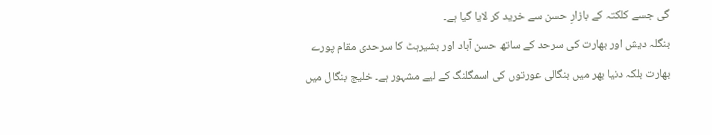گی جسے کلکتہ کے بازارِ حسن سے خرید کر لایا گیا ہے۔
بنگلہ دیش اور بھارت کی سرحد کے ساتھ حسن آباد اور بشیرہٹ کا سرحدی مقام پورے بھارت بلکہ دنیا بھر میں بنگالی عورتوں کی اسمگلنگ کے لیے مشہور ہے۔ خلیج بنگال میں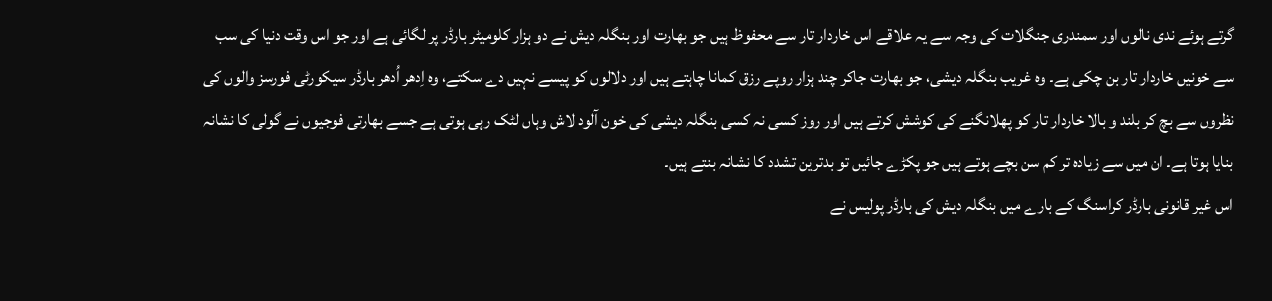گرتے ہوئے ندی نالوں اور سمندری جنگلات کی وجہ سے یہ علاقے اس خاردار تار سے محفوظ ہیں جو بھارت اور بنگلہ دیش نے دو ہزار کلومیٹر بارڈر پر لگائی ہے اور جو اس وقت دنیا کی سب سے خونیں خاردار تار بن چکی ہے۔ وہ غریب بنگلہ دیشی، جو بھارت جاکر چند ہزار روپے رزق کمانا چاہتے ہیں اور دلالوں کو پیسے نہیں دے سکتے، وہ اِدھر اُدھر بارڈر سیکورٹی فورسز والوں کی نظروں سے بچ کر بلند و بالا خاردار تار کو پھلانگنے کی کوشش کرتے ہیں اور روز کسی نہ کسی بنگلہ دیشی کی خون آلود لاش وہاں لٹک رہی ہوتی ہے جسے بھارتی فوجیوں نے گولی کا نشانہ بنایا ہوتا ہے۔ ان میں سے زیادہ تر کم سن بچے ہوتے ہیں جو پکڑے جائیں تو بدترین تشدد کا نشانہ بنتے ہیں۔
اس غیر قانونی بارڈر کراسنگ کے بارے میں بنگلہ دیش کی بارڈر پولیس نے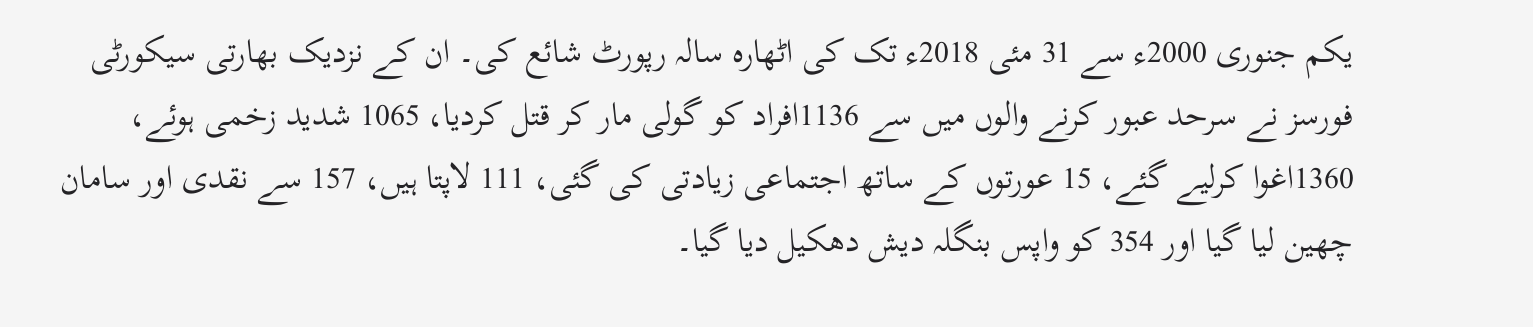یکم جنوری 2000ء سے 31 مئی 2018ء تک کی اٹھارہ سالہ رپورٹ شائع کی۔ ان کے نزدیک بھارتی سیکورٹی فورسز نے سرحد عبور کرنے والوں میں سے 1136افراد کو گولی مار کر قتل کردیا، 1065 شدید زخمی ہوئے، 1360اغوا کرلیے گئے، 15 عورتوں کے ساتھ اجتماعی زیادتی کی گئی، 111 لاپتا ہیں، 157 سے نقدی اور سامان چھین لیا گیا اور 354 کو واپس بنگلہ دیش دھکیل دیا گیا۔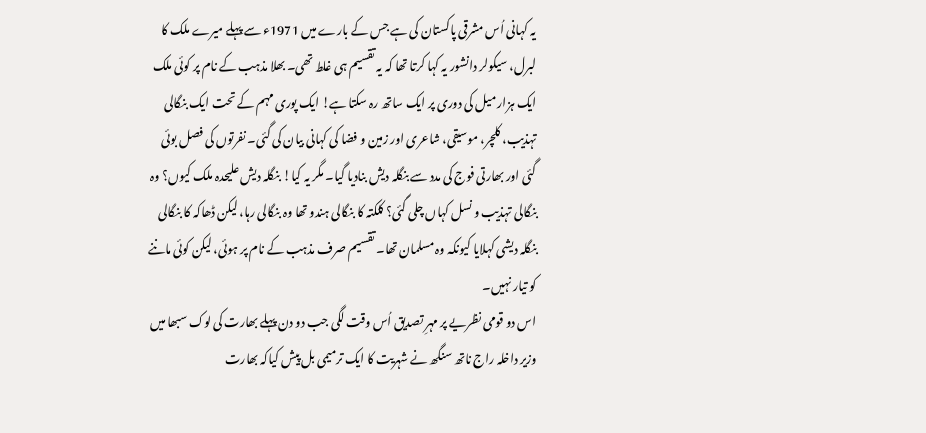یہ کہانی اُس مشرقی پاکستان کی ہے جس کے بارے میں 1971ء سے پہلے میرے ملک کا لبرل، سیکولر دانشور یہ کہا کرتا تھا کہ یہ تقسیم ہی غلط تھی۔ بھلا مذہب کے نام پر کوئی ملک ایک ہزار میل کی دوری پر ایک ساتھ رہ سکتا ہے! ایک پوری مہم کے تحت ایک بنگالی تہذیب، کلچر، موسیقی، شاعری اور زمین و فضا کی کہانی بیان کی گئی۔ نفرتوں کی فصل بوئی گئی اور بھارتی فوج کی مدد سے بنگلہ دیش بنادیا گیا۔ مگر یہ کیا! بنگلہ دیش علیحدہ ملک کیوں؟ وہ بنگالی تہذیب و نسل کہاں چلی گئی؟ کلکتہ کا بنگالی ہندو تھا وہ بنگالی رہا، لیکن ڈھاکہ کا بنگالی بنگلہ دیشی کہلایا کیونکہ وہ مسلمان تھا۔ تقسیم صرف مذہب کے نام پر ہوئی، لیکن کوئی ماننے کو تیار نہیں۔
اس دو قومی نظریے پر مہرِ تصدیق اُس وقت لگی جب دو دن پہلے بھارت کی لوک سبھا میں وزیر داخلہ راج ناتھ سنگھ نے شہریت کا ایک ترمیمی بل پیش کیاکہ بھارت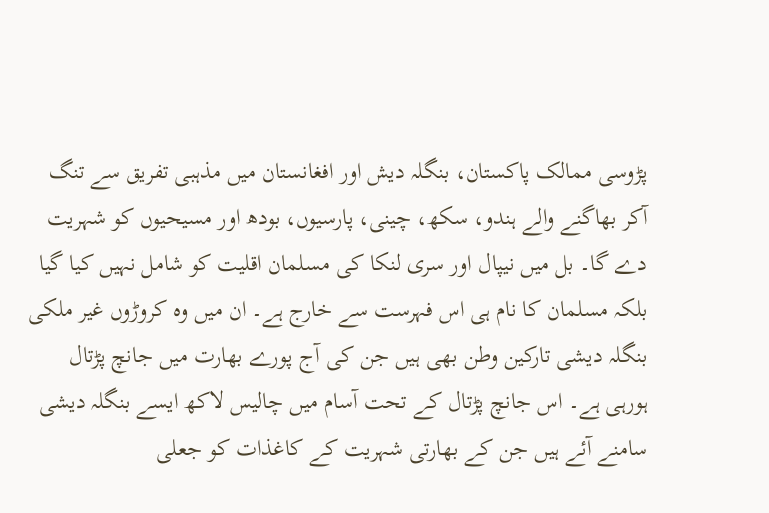پڑوسی ممالک پاکستان، بنگلہ دیش اور افغانستان میں مذہبی تفریق سے تنگ آکر بھاگنے والے ہندو، سکھ، چینی، پارسیوں، بودھ اور مسیحیوں کو شہریت دے گا۔ بل میں نیپال اور سری لنکا کی مسلمان اقلیت کو شامل نہیں کیا گیا بلکہ مسلمان کا نام ہی اس فہرست سے خارج ہے۔ ان میں وہ کروڑوں غیر ملکی بنگلہ دیشی تارکین وطن بھی ہیں جن کی آج پورے بھارت میں جانچ پڑتال ہورہی ہے۔ اس جانچ پڑتال کے تحت آسام میں چالیس لاکھ ایسے بنگلہ دیشی سامنے آئے ہیں جن کے بھارتی شہریت کے کاغذات کو جعلی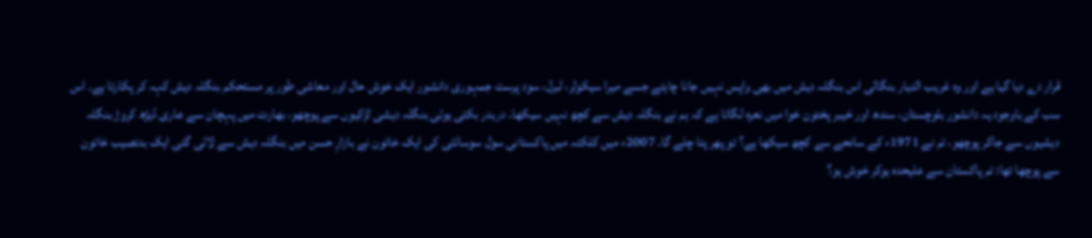قرار دے دیا گیا ہے اور وہ غریب الدیار بنگالی اس بنگلہ دیش میں بھی واپس نہیں جانا چاہتے جسے میرا سیکولر، لبرل، سود پرست جمہوری دانشور ایک خوش حال اور معاشی طور پر مستحکم بنگلہ دیش کہہ کر پکارتا ہے۔ اس سب کے باوجود یہ دانشور بلوچستان، سندھ اور خیبر پختون خوا میں نعرہ لگاتا ہے کہ ہم نے بنگلہ دیش سے کچھ نہیں سیکھا۔ دربدر بکتی ہوئی بنگلہ دیشی لڑکیوں سے پوچھو، بھارت میں پہچان سے عاری ڈیڑھ کروڑ بنگلہ دیشیوں سے جاکر پوچھو، تم نے 1971ء کے سانحے سے کچھ سیکھا ہے؟ تو پھر پتا چلے گا۔ 2007ء میں کلکتہ میں پاکستانی سول سوسائٹی کی ایک خاتون نے بازارِ حسن میں بنگلہ دیش سے لائی گئی ایک بدنصیب خاتون سے پوچھا تھا: تم پاکستان سے علیحدہ ہوکر خوش ہو؟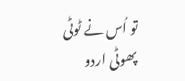تو اُس نے ٹوٹی پھوٹی اردو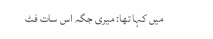میں کہا تھا: میری جگہ اس سات فٹ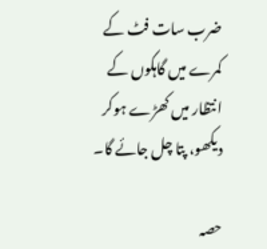ضرب سات فٹ کے کمرے میں گاہکوں کے انتظار میں کھڑے ہوکر دیکھو، پتا چل جائے گا۔

حصہ